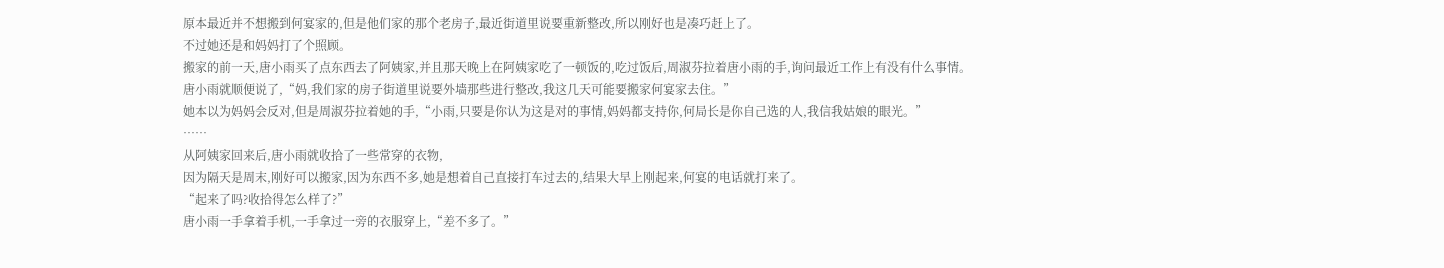原本最近并不想搬到何宴家的,但是他们家的那个老房子,最近街道里说要重新整改,所以刚好也是凑巧赶上了。
不过她还是和妈妈打了个照顾。
搬家的前一天,唐小雨买了点东西去了阿姨家,并且那天晚上在阿姨家吃了一顿饭的,吃过饭后,周淑芬拉着唐小雨的手,询问最近工作上有没有什么事情。
唐小雨就顺便说了,“妈,我们家的房子街道里说要外墙那些进行整改,我这几天可能要搬家何宴家去住。”
她本以为妈妈会反对,但是周淑芬拉着她的手,“小雨,只要是你认为这是对的事情,妈妈都支持你,何局长是你自己选的人,我信我姑娘的眼光。”
……
从阿姨家回来后,唐小雨就收拾了一些常穿的衣物,
因为隔天是周末,刚好可以搬家,因为东西不多,她是想着自己直接打车过去的,结果大早上刚起来,何宴的电话就打来了。
“起来了吗?收拾得怎么样了?”
唐小雨一手拿着手机,一手拿过一旁的衣服穿上,“差不多了。”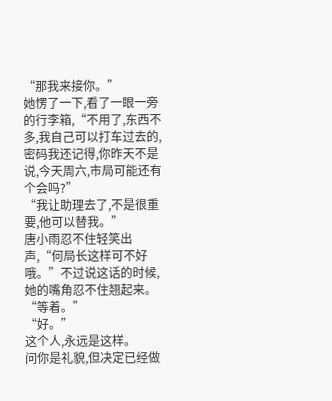“那我来接你。”
她愣了一下,看了一眼一旁的行李箱,“不用了,东西不多,我自己可以打车过去的,密码我还记得,你昨天不是说,今天周六,市局可能还有个会吗?”
“我让助理去了,不是很重要,他可以替我。”
唐小雨忍不住轻笑出声,“何局长这样可不好哦。”不过说这话的时候,她的嘴角忍不住翘起来。
“等着。”
“好。”
这个人,永远是这样。
问你是礼貌,但决定已经做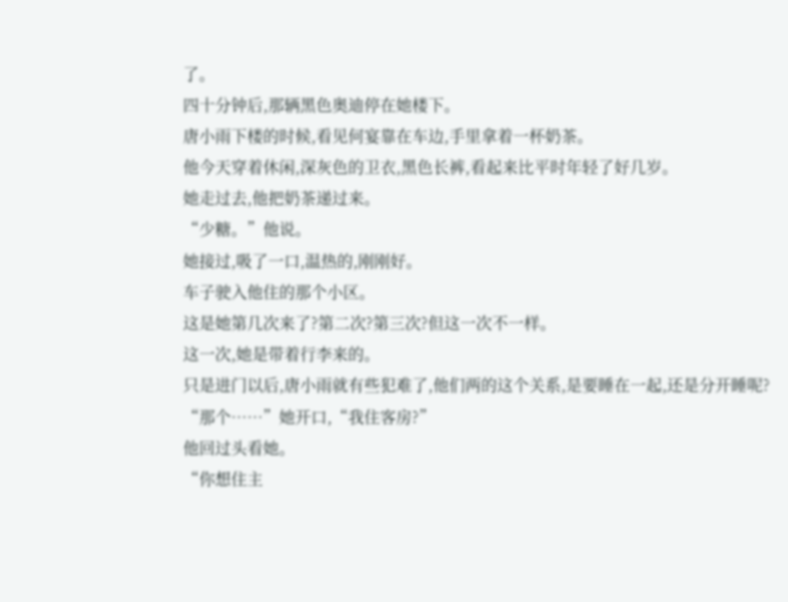了。
四十分钟后,那辆黑色奥迪停在她楼下。
唐小雨下楼的时候,看见何宴靠在车边,手里拿着一杯奶茶。
他今天穿着休闲,深灰色的卫衣,黑色长裤,看起来比平时年轻了好几岁。
她走过去,他把奶茶递过来。
“少糖。”他说。
她接过,吸了一口,温热的,刚刚好。
车子驶入他住的那个小区。
这是她第几次来了?第二次?第三次?但这一次不一样。
这一次,她是带着行李来的。
只是进门以后,唐小雨就有些犯难了,他们两的这个关系,是要睡在一起,还是分开睡呢?
“那个……”她开口,“我住客房?”
他回过头看她。
“你想住主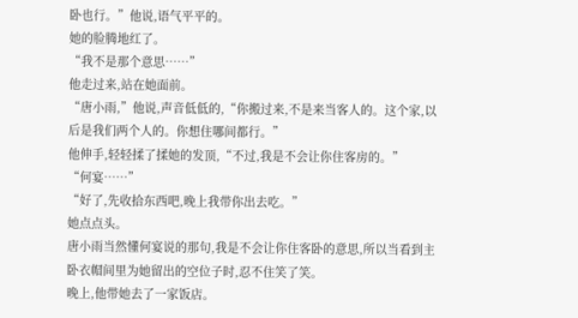卧也行。”他说,语气平平的。
她的脸腾地红了。
“我不是那个意思……”
他走过来,站在她面前。
“唐小雨,”他说,声音低低的,“你搬过来,不是来当客人的。这个家,以后是我们两个人的。你想住哪间都行。”
他伸手,轻轻揉了揉她的发顶,“不过,我是不会让你住客房的。”
“何宴……”
“好了,先收拾东西吧,晚上我带你出去吃。”
她点点头。
唐小雨当然懂何宴说的那句,我是不会让你住客卧的意思,所以当看到主卧衣帽间里为她留出的空位子时,忍不住笑了笑。
晚上,他带她去了一家饭店。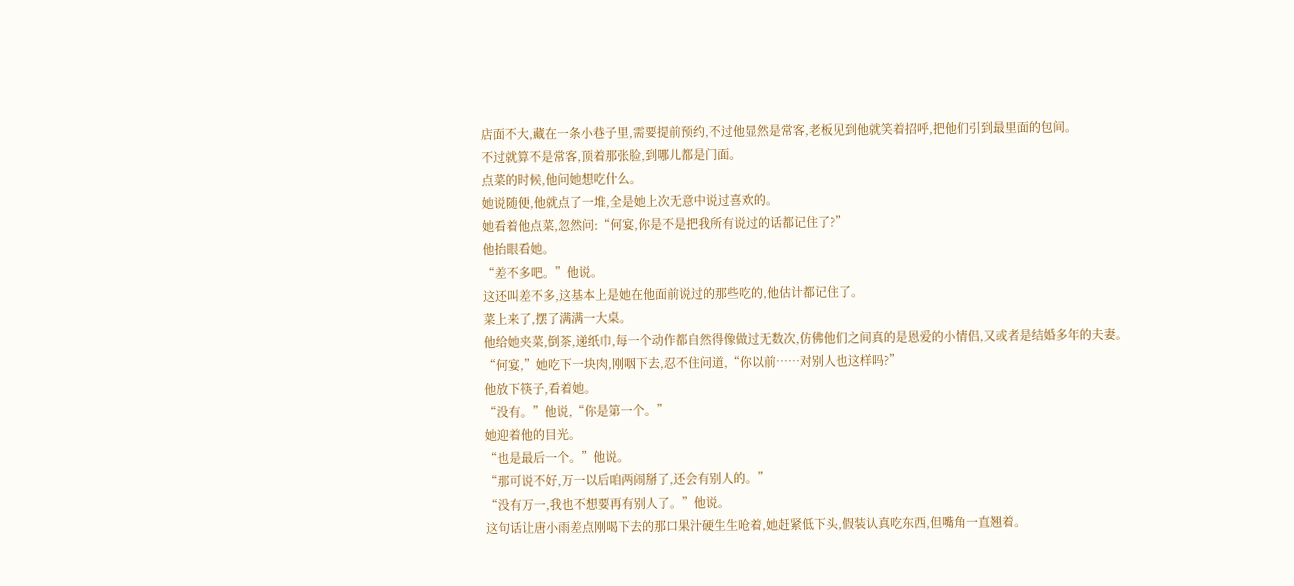店面不大,藏在一条小巷子里,需要提前预约,不过他显然是常客,老板见到他就笑着招呼,把他们引到最里面的包间。
不过就算不是常客,顶着那张脸,到哪儿都是门面。
点菜的时候,他问她想吃什么。
她说随便,他就点了一堆,全是她上次无意中说过喜欢的。
她看着他点菜,忽然问:“何宴,你是不是把我所有说过的话都记住了?”
他抬眼看她。
“差不多吧。”他说。
这还叫差不多,这基本上是她在他面前说过的那些吃的,他估计都记住了。
菜上来了,摆了满满一大桌。
他给她夹菜,倒茶,递纸巾,每一个动作都自然得像做过无数次,仿佛他们之间真的是恩爱的小情侣,又或者是结婚多年的夫妻。
“何宴,”她吃下一块肉,刚咽下去,忍不住问道,“你以前……对别人也这样吗?”
他放下筷子,看着她。
“没有。”他说,“你是第一个。”
她迎着他的目光。
“也是最后一个。”他说。
“那可说不好,万一以后咱两闹掰了,还会有别人的。”
“没有万一,我也不想要再有别人了。”他说。
这句话让唐小雨差点刚喝下去的那口果汁硬生生呛着,她赶紧低下头,假装认真吃东西,但嘴角一直翘着。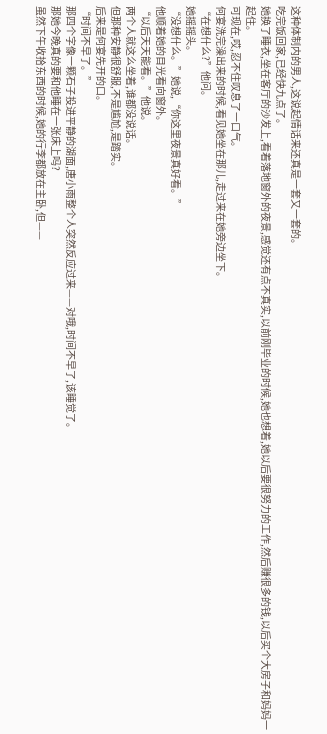这种体制内的男人,这说起情话来还真是一套又一套的。
吃完饭回家,已经快九点了。
她换了睡衣,坐在客厅的沙发上,看着落地窗外的夜景,感觉还有点不真实,以前刚毕业的时候,她也想着,她以后要很努力的工作,然后赚很多的钱,以后买个大房子和妈妈一起住。
可现在,哎,忍不住叹息了一口气。
何宴洗完澡出来的时候,看见她坐在那儿,走过来在她旁边坐下。
“在想什么?”他问。
她摇摇头。
“没想什么。”她说,“你这里夜景真好看。”
他顺着她的目光看向窗外。
“以后天天能看。”他说。
两个人就这么坐着,谁都没说话。
但那种安静很舒服,不是尴尬,是踏实。
后来是何宴先开的口。
“时间不早了。”
那四个字像一颗石子投进平静的湖面,唐小雨整个人突然反应过来——对哦,时间不早了,该睡觉了。
那她今晚真的要和他睡在一张床上吗?
虽然下午收拾东西的时候,她的行李都放在主卧,但——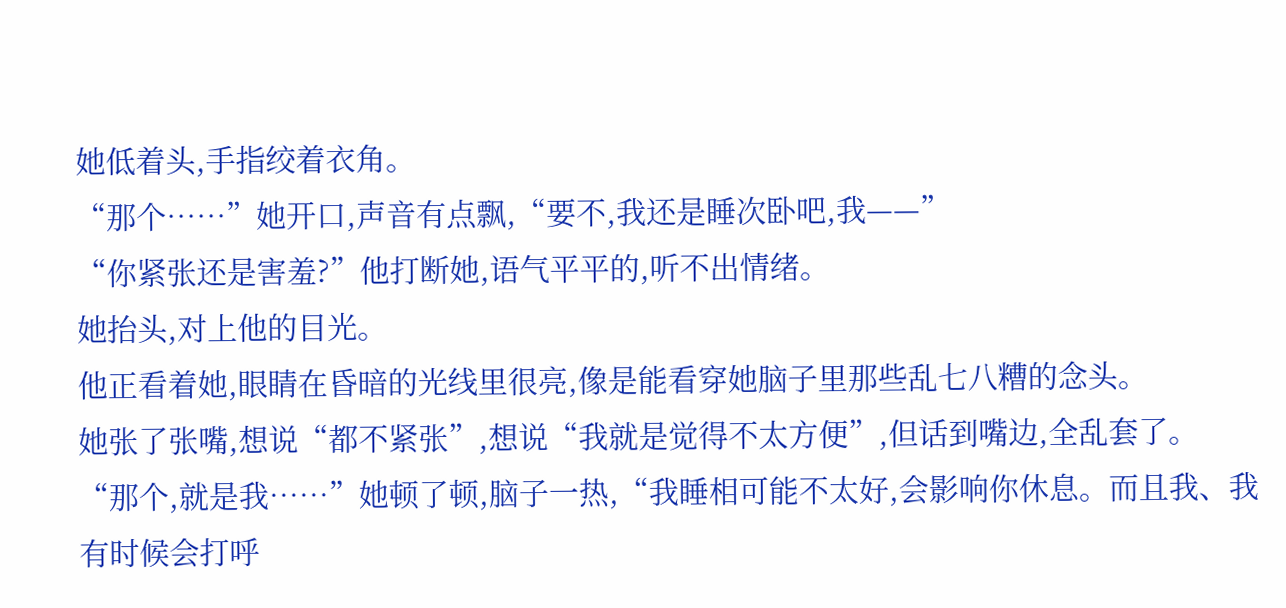她低着头,手指绞着衣角。
“那个……”她开口,声音有点飘,“要不,我还是睡次卧吧,我——”
“你紧张还是害羞?”他打断她,语气平平的,听不出情绪。
她抬头,对上他的目光。
他正看着她,眼睛在昏暗的光线里很亮,像是能看穿她脑子里那些乱七八糟的念头。
她张了张嘴,想说“都不紧张”,想说“我就是觉得不太方便”,但话到嘴边,全乱套了。
“那个,就是我……”她顿了顿,脑子一热,“我睡相可能不太好,会影响你休息。而且我、我有时候会打呼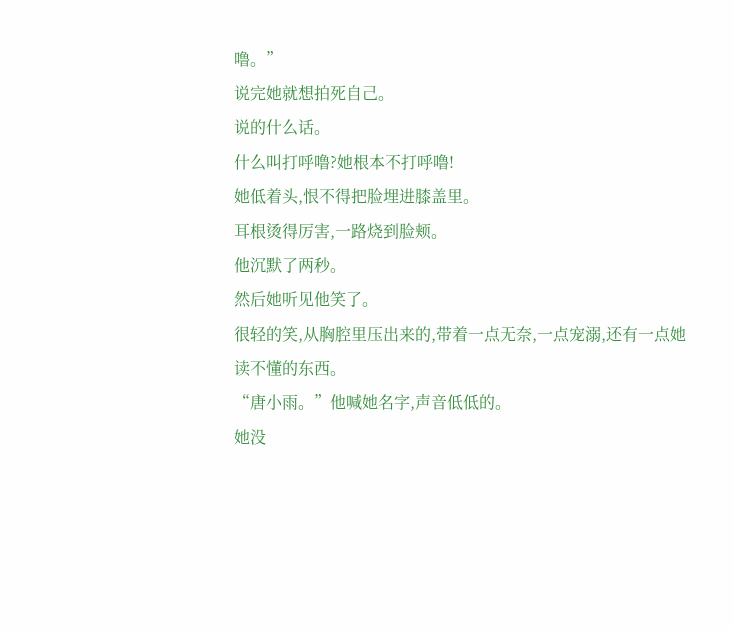噜。”
说完她就想拍死自己。
说的什么话。
什么叫打呼噜?她根本不打呼噜!
她低着头,恨不得把脸埋进膝盖里。
耳根烫得厉害,一路烧到脸颊。
他沉默了两秒。
然后她听见他笑了。
很轻的笑,从胸腔里压出来的,带着一点无奈,一点宠溺,还有一点她读不懂的东西。
“唐小雨。”他喊她名字,声音低低的。
她没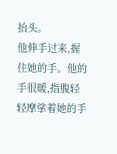抬头。
他伸手过来,握住她的手。他的手很暖,指腹轻轻摩挲着她的手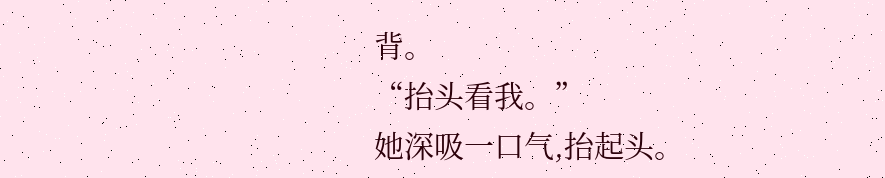背。
“抬头看我。”
她深吸一口气,抬起头。